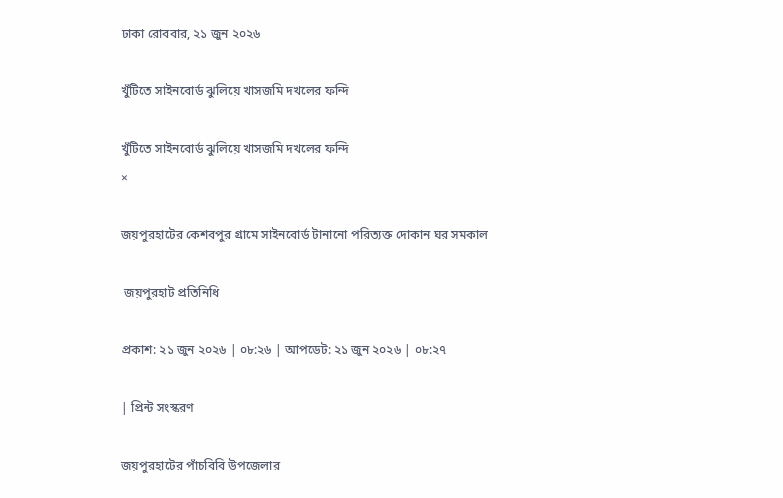ঢাকা রোববার, ২১ জুন ২০২৬

খুঁটিতে সাইনবোর্ড ঝুলিয়ে খাসজমি দখলের ফন্দি

খুঁটিতে সাইনবোর্ড ঝুলিয়ে খাসজমি দখলের ফন্দি
×

জয়পুরহাটের কেশবপুর গ্রামে সাইনবোর্ড টানানো পরিত্যক্ত দোকান ঘর সমকাল

 জয়পুরহাট প্রতিনিধি

প্রকাশ: ২১ জুন ২০২৬ | ০৮:২৬ | আপডেট: ২১ জুন ২০২৬ | ০৮:২৭

| প্রিন্ট সংস্করণ

জয়পুরহাটের পাঁচবিবি উপজেলার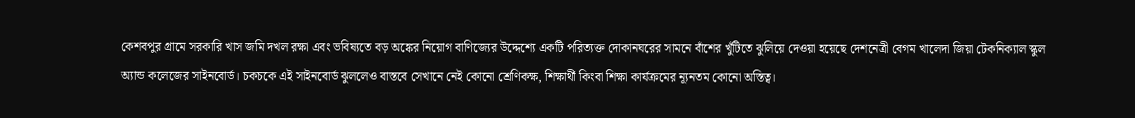কেশবপুর গ্রামে সরকারি খাস জমি দখল রক্ষা এবং ভবিষ্যতে বড় অঙ্কের নিয়োগ বাণিজ্যের উদ্দেশ্যে একটি পরিত্যক্ত দোকানঘরের সামনে বাঁশের খুঁটিতে ঝুলিয়ে দেওয়া হয়েছে দেশনেত্রী বেগম খালেদা জিয়া টেকনিক্যাল স্কুল অ্যান্ড কলেজের সাইনবোর্ড। চকচকে এই সাইনবোর্ড ঝুললেও বাস্তবে সেখানে নেই কোনো শ্রেণিকক্ষ, শিক্ষার্থী কিংবা শিক্ষা কার্যক্রমের ন্যূনতম কোনো অস্তিত্ব।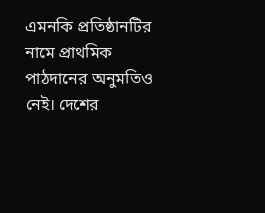এমনকি প্রতিষ্ঠানটির নামে প্রাথমিক পাঠদানের অনুমতিও নেই। দেশের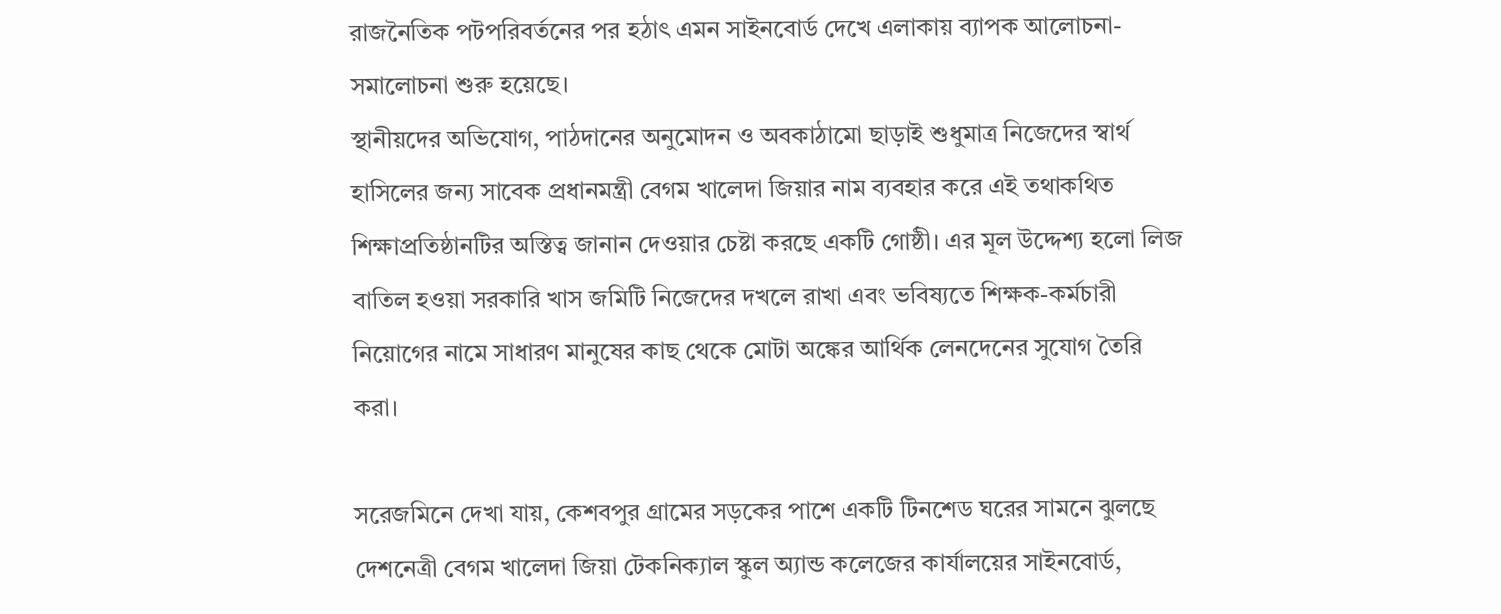রাজনৈতিক পটপরিবর্তনের পর হঠাৎ এমন সাইনবোর্ড দেখে এলাকায় ব্যাপক আলোচনা-সমালোচনা শুরু হয়েছে।
স্থানীয়দের অভিযোগ, পাঠদানের অনুমোদন ও অবকাঠামো ছাড়াই শুধুমাত্র নিজেদের স্বার্থ হাসিলের জন্য সাবেক প্রধানমন্ত্রী বেগম খালেদা জিয়ার নাম ব্যবহার করে এই তথাকথিত শিক্ষাপ্রতিষ্ঠানটির অস্তিত্ব জানান দেওয়ার চেষ্টা করছে একটি গোষ্ঠী। এর মূল উদ্দেশ্য হলো লিজ বাতিল হওয়া সরকারি খাস জমিটি নিজেদের দখলে রাখা এবং ভবিষ্যতে শিক্ষক-কর্মচারী নিয়োগের নামে সাধারণ মানুষের কাছ থেকে মোটা অঙ্কের আর্থিক লেনদেনের সুযোগ তৈরি করা।

সরেজমিনে দেখা যায়, কেশবপুর গ্রামের সড়কের পাশে একটি টিনশেড ঘরের সামনে ঝুলছে দেশনেত্রী বেগম খালেদা জিয়া টেকনিক্যাল স্কুল অ্যান্ড কলেজের কার্যালয়ের সাইনবোর্ড,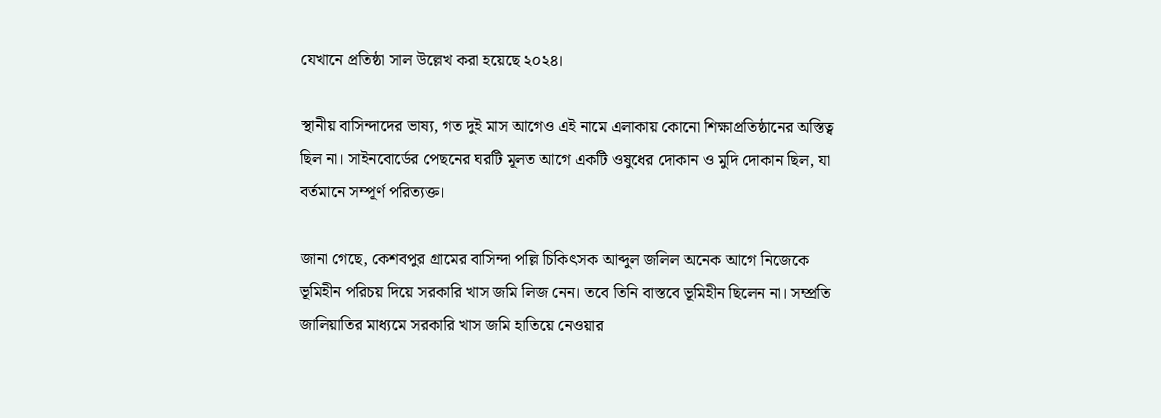যেখানে প্রতিষ্ঠা সাল উল্লেখ করা হয়েছে ২০২৪।

স্থানীয় বাসিন্দাদের ভাষ্য, গত দুই মাস আগেও এই নামে এলাকায় কোনো শিক্ষাপ্রতিষ্ঠানের অস্তিত্ব ছিল না। সাইনবোর্ডের পেছনের ঘরটি মূলত আগে একটি ওষুধের দোকান ও মুদি দোকান ছিল, যা বর্তমানে সম্পূর্ণ পরিত্যক্ত।

জানা গেছে, কেশবপুর গ্রামের বাসিন্দা পল্লি চিকিৎসক আব্দুল জলিল অনেক আগে নিজেকে ভূমিহীন পরিচয় দিয়ে সরকারি খাস জমি লিজ নেন। তবে তিনি বাস্তবে ভূমিহীন ছিলেন না। সম্প্রতি জালিয়াতির মাধ্যমে সরকারি খাস জমি হাতিয়ে নেওয়ার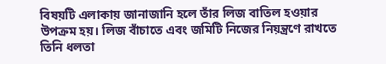বিষয়টি এলাকায় জানাজানি হলে তাঁর লিজ বাতিল হওয়ার উপক্রম হয়। লিজ বাঁচাতে এবং জমিটি নিজের নিয়ন্ত্রণে রাখতে তিনি ধলতা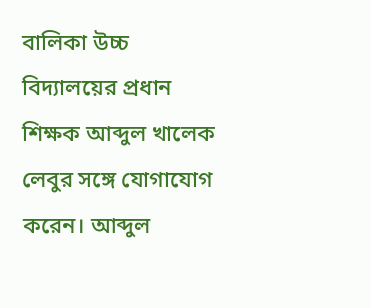বালিকা উচ্চ বিদ্যালয়ের প্রধান শিক্ষক আব্দুল খালেক লেবুর সঙ্গে যোগাযোগ করেন। আব্দুল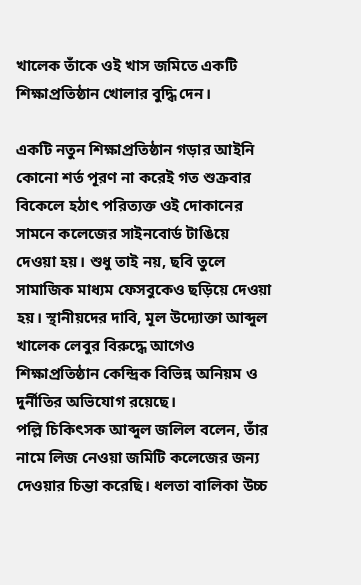খালেক তাঁকে ওই খাস জমিতে একটি শিক্ষাপ্রতিষ্ঠান খোলার বুদ্ধি দেন।

একটি নতুন শিক্ষাপ্রতিষ্ঠান গড়ার আইনি কোনো শর্ত পূরণ না করেই গত শুক্রবার বিকেলে হঠাৎ পরিত্যক্ত ওই দোকানের সামনে কলেজের সাইনবোর্ড টাঙিয়ে দেওয়া হয়। শুধু তাই নয়, ছবি তুলে সামাজিক মাধ্যম ফেসবুকেও ছড়িয়ে দেওয়া হয়। স্থানীয়দের দাবি, মূল উদ্যোক্তা আব্দুল খালেক লেবুর বিরুদ্ধে আগেও শিক্ষাপ্রতিষ্ঠান কেন্দ্রিক বিভিন্ন অনিয়ম ও দুর্নীতির অভিযোগ রয়েছে।
পল্লি চিকিৎসক আব্দুল জলিল বলেন, তাঁর নামে লিজ নেওয়া জমিটি কলেজের জন্য দেওয়ার চিন্তা করেছি। ধলতা বালিকা উচ্চ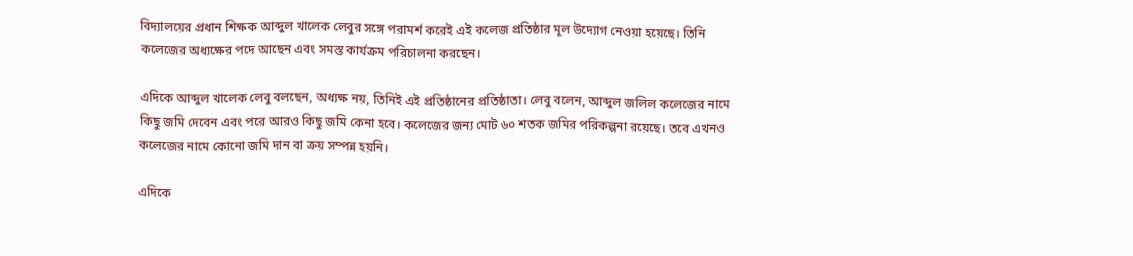বিদ্যালয়ের প্রধান শিক্ষক আব্দুল খালেক লেবুর সঙ্গে পরামর্শ করেই এই কলেজ প্রতিষ্ঠার মূল উদ্যোগ নেওয়া হয়েছে। তিনি কলেজের অধ্যক্ষের পদে আছেন এবং সমস্ত কার্যক্রম পরিচালনা করছেন।

এদিকে আব্দুল খালেক লেবু বলছেন, অধ্যক্ষ নয়, তিনিই এই প্রতিষ্ঠানের প্রতিষ্ঠাতা। লেবু বলেন, আব্দুল জলিল কলেজের নামে কিছু জমি দেবেন এবং পরে আরও কিছু জমি কেনা হবে। কলেজের জন্য মোট ৬০ শতক জমির পরিকল্পনা রয়েছে। তবে এখনও কলেজের নামে কোনো জমি দান বা ক্রয় সম্পন্ন হয়নি।

এদিকে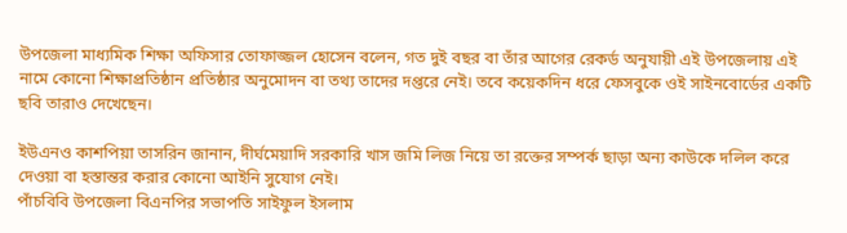উপজেলা মাধ্যমিক শিক্ষা অফিসার তোফাজ্জল হোসেন বলেন, গত দুই বছর বা তাঁর আগের রেকর্ড অনুযায়ী এই উপজেলায় এই নামে কোনো শিক্ষাপ্রতিষ্ঠান প্রতিষ্ঠার অনুমোদন বা তথ্য তাদের দপ্তরে নেই। তবে কয়েকদিন ধরে ফেসবুকে ওই সাইনবোর্ডের একটি ছবি তারাও দেখেছেন।

ইউএনও কাশপিয়া তাসরিন জানান, দীর্ঘমেয়াদি সরকারি খাস জমি লিজ নিয়ে তা রক্তের সম্পর্ক ছাড়া অন্য কাউকে দলিল করে দেওয়া বা হস্তান্তর করার কোনো আইনি সুযোগ নেই।
পাঁচবিবি উপজেলা বিএনপির সভাপতি সাইফুল ইসলাম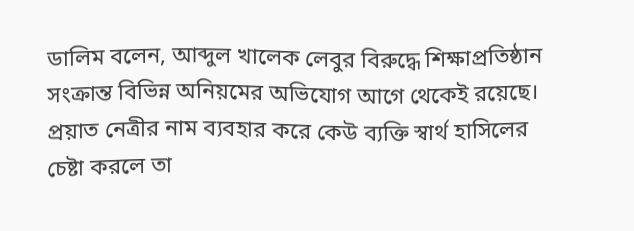ডালিম বলেন, আব্দুল খালেক লেবুর বিরুদ্ধে শিক্ষাপ্রতিষ্ঠান সংক্রান্ত বিভিন্ন অনিয়মের অভিযোগ আগে থেকেই রয়েছে। প্রয়াত নেত্রীর নাম ব্যবহার করে কেউ ব্যক্তি স্বার্থ হাসিলের চেষ্টা করলে তা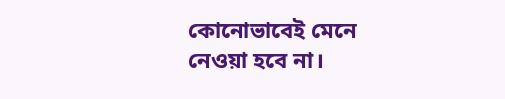কোনোভাবেই মেনে নেওয়া হবে না।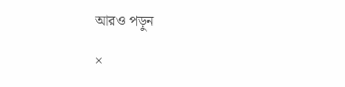আরও পড়ুন

×